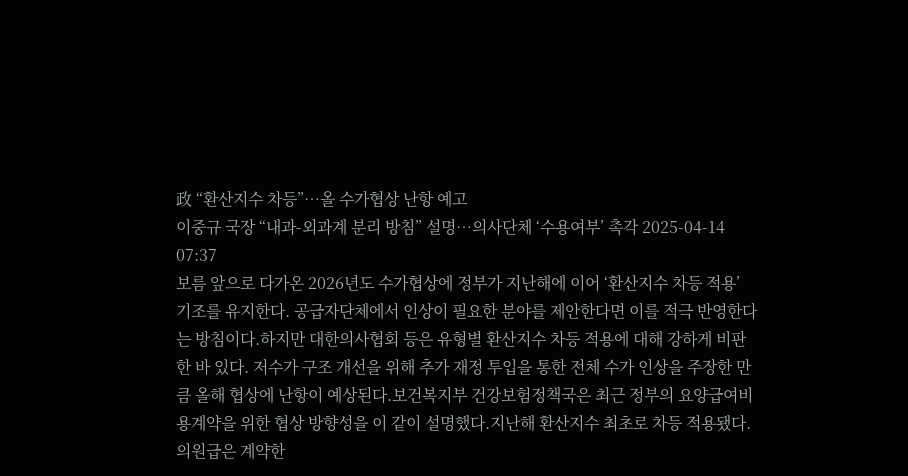政 “환산지수 차등”…올 수가협상 난항 예고
이중규 국장 “내과-외과계 분리 방침” 설명…의사단체 ‘수용여부’ 촉각 2025-04-14 07:37
보름 앞으로 다가온 2026년도 수가협상에 정부가 지난해에 이어 ‘환산지수 차등 적용’ 기조를 유지한다. 공급자단체에서 인상이 필요한 분야를 제안한다면 이를 적극 반영한다는 방침이다.하지만 대한의사협회 등은 유형별 환산지수 차등 적용에 대해 강하게 비판한 바 있다. 저수가 구조 개선을 위해 추가 재정 투입을 통한 전체 수가 인상을 주장한 만큼 올해 협상에 난항이 예상된다.보건복지부 건강보험정책국은 최근 정부의 요양급여비용계약을 위한 협상 방향성을 이 같이 설명했다.지난해 환산지수 최초로 차등 적용됐다. 의원급은 계약한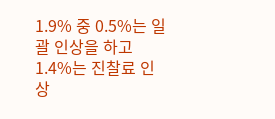1.9% 중 0.5%는 일괄 인상을 하고 1.4%는 진찰료 인상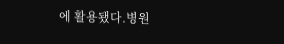에 활용됐다.병원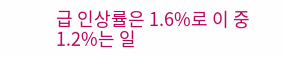급 인상률은 1.6%로 이 중 1.2%는 일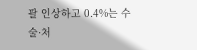괄 인상하고 0.4%는 수술·처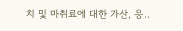치 및 마취료에 대한 가산, 응..